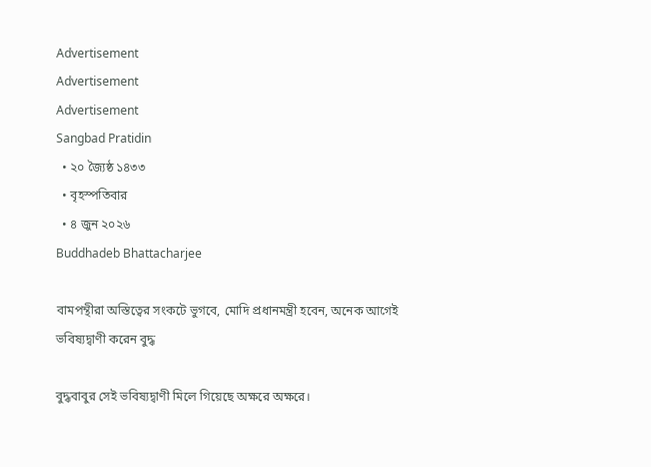Advertisement
Advertisement
Advertisement
Sangbad Pratidin
  • ২০ জ্যৈষ্ঠ ১৪৩৩
  • বৃহস্পতিবার
  • ৪ জুন ২০২৬
Buddhadeb Bhattacharjee

বামপন্থীরা অস্তিত্বের সংকটে ভুগবে, মোদি প্রধানমন্ত্রী হবেন, অনেক আগেই ভবিষ্যদ্বাণী করেন বুদ্ধ

বুদ্ধবাবুর সেই ভবিষ্যদ্বাণী মিলে গিয়েছে অক্ষরে অক্ষরে।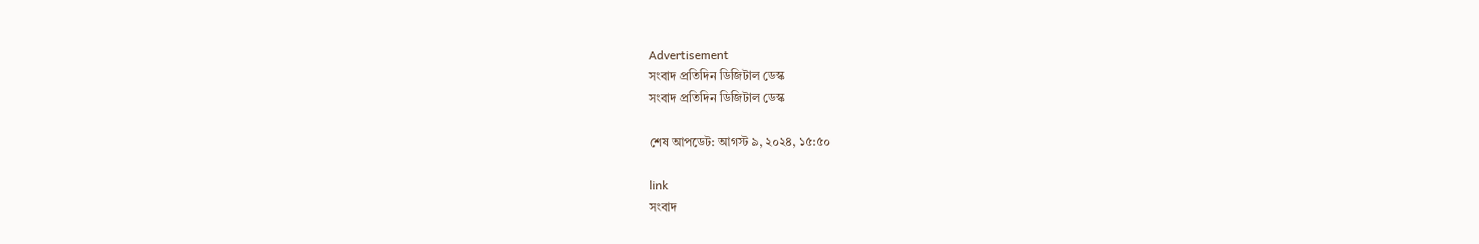Advertisement
সংবাদ প্রতিদিন ডিজিটাল ডেস্ক
সংবাদ প্রতিদিন ডিজিটাল ডেস্ক

শেষ আপডেট: আগস্ট ৯, ২০২৪, ১৫:৫০

link
সংবাদ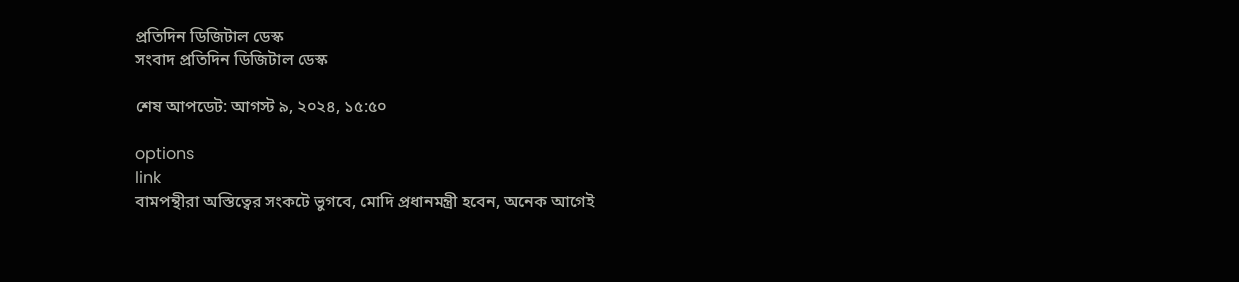প্রতিদিন ডিজিটাল ডেস্ক
সংবাদ প্রতিদিন ডিজিটাল ডেস্ক

শেষ আপডেট: আগস্ট ৯, ২০২৪, ১৫:৫০

options
link
বামপন্থীরা অস্তিত্বের সংকটে ভুগবে, মোদি প্রধানমন্ত্রী হবেন, অনেক আগেই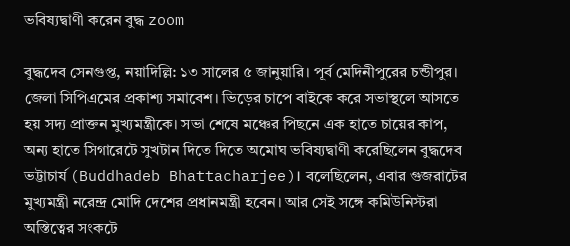ভবিষ্যদ্বাণী করেন বুদ্ধ zoom

বুদ্ধদেব সেনগুপ্ত, নয়াদিল্লি: ১৩ সালের ৫ জানুয়ারি। পূর্ব মেদিনীপুরের চন্ডীপুর। জেলা সিপিএমের প্রকাশ্য সমাবেশ। ভিড়ের চাপে বাইকে করে সভাস্থলে আসতে হয় সদ্য প্রাক্তন মুখ্যমন্ত্রীকে। সভা শেষে মঞ্চের পিছনে এক হাতে চায়ের কাপ, অন্য হাতে সিগারেটে সুখটান দিতে দিতে অমোঘ ভবিষ্যদ্বাণী করেছিলেন বুদ্ধদেব ভট্টাচার্য (Buddhadeb Bhattacharjee)। বলেছিলেন, এবার গুজরাটের মুখ্যমন্ত্রী নরেন্দ্র মোদি দেশের প্রধানমন্ত্রী হবেন। আর সেই সঙ্গে কমিউনিস্টরা অস্তিত্বের সংকটে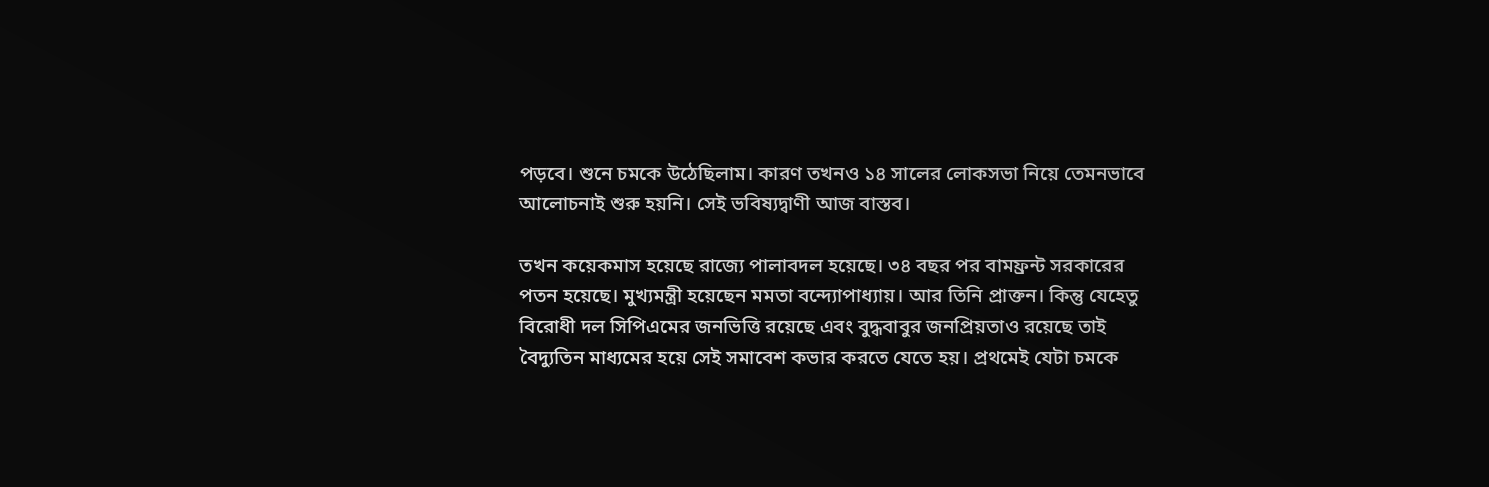পড়বে। শুনে চমকে উঠেছিলাম। কারণ তখনও ১৪ সালের লোকসভা নিয়ে তেমনভাবে আলোচনাই শুরু হয়নি। সেই ভবিষ্যদ্বাণী আজ বাস্তব।

তখন কয়েকমাস হয়েছে রাজ্যে পালাবদল হয়েছে। ৩৪ বছর পর বামফ্রন্ট সরকারের পতন হয়েছে। মুখ্যমন্ত্রী হয়েছেন মমতা বন্দ্যোপাধ্যায়। আর তিনি প্রাক্তন। কিন্তু যেহেতু বিরোধী দল সিপিএমের জনভিত্তি রয়েছে এবং বুদ্ধবাবুর জনপ্রিয়তাও রয়েছে তাই বৈদ্যুতিন মাধ্যমের হয়ে সেই সমাবেশ কভার করতে যেতে হয়। প্রথমেই যেটা চমকে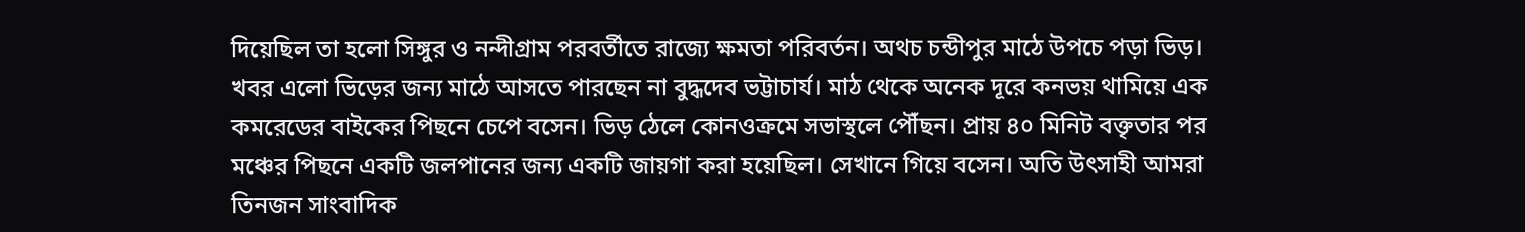দিয়েছিল তা হলো সিঙ্গুর ও নন্দীগ্রাম পরবর্তীতে রাজ্যে ক্ষমতা পরিবর্তন। অথচ চন্ডীপুর মাঠে উপচে পড়া ভিড়। খবর এলো ভিড়ের জন্য মাঠে আসতে পারছেন না বুদ্ধদেব ভট্টাচার্য। মাঠ থেকে অনেক দূরে কনভয় থামিয়ে এক কমরেডের বাইকের পিছনে চেপে বসেন। ভিড় ঠেলে কোনওক্রমে সভাস্থলে পৌঁছন। প্রায় ৪০ মিনিট বক্তৃতার পর মঞ্চের পিছনে একটি জলপানের জন্য একটি জায়গা করা হয়েছিল। সেখানে গিয়ে বসেন। অতি উৎসাহী আমরা তিনজন সাংবাদিক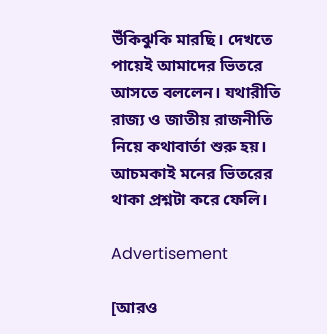উঁকিঝুকি মারছি। দেখতে পায়েই আমাদের ভিতরে আসতে বললেন। যথারীতি রাজ্য ও জাতীয় রাজনীতি নিয়ে কথাবার্তা শুরু হয়। আচমকাই মনের ভিতরের থাকা প্রশ্নটা করে ফেলি।

Advertisement

[আরও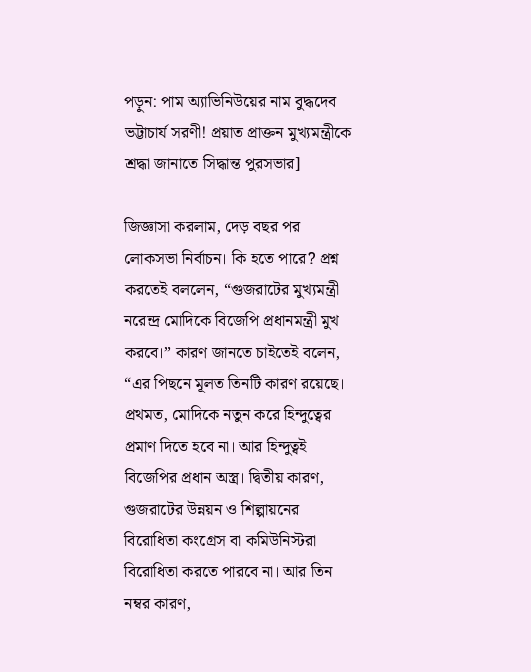পড়ুন: পাম অ্যাভিনিউয়ের নাম বুদ্ধদেব ভট্টাচার্য সরণী! প্রয়াত প্রাক্তন মুখ্যমন্ত্রীকে শ্রদ্ধা জানাতে সিদ্ধান্ত পুরসভার]

জিজ্ঞাসা করলাম, দেড় বছর পর লোকসভা নির্বাচন। কি হতে পারে? প্রশ্ন করতেই বললেন, “গুজরাটের মুখ্যমন্ত্রী নরেন্দ্র মোদিকে বিজেপি প্রধানমন্ত্রী মুখ করবে।” কারণ জানতে চাইতেই বলেন, “এর পিছনে মূলত তিনটি কারণ রয়েছে। প্রথমত, মোদিকে নতুন করে হিন্দুত্বের প্রমাণ দিতে হবে না। আর হিন্দুত্বই বিজেপির প্রধান অস্ত্র। দ্বিতীয় কারণ, গুজরাটের উন্নয়ন ও শিল্পায়নের বিরোধিতা কংগ্রেস বা কমিউনিস্টরা বিরোধিতা করতে পারবে না। আর তিন নম্বর কারণ,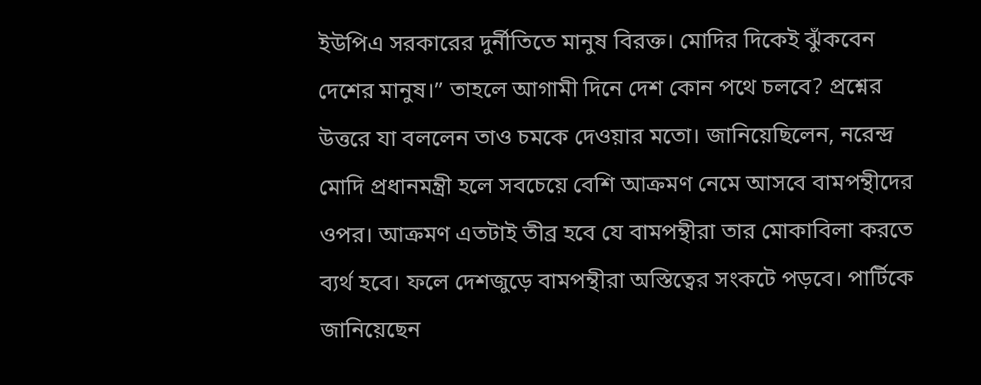ইউপিএ সরকারের দুর্নীতিতে মানুষ বিরক্ত। মোদির দিকেই ঝুঁকবেন দেশের মানুষ।” তাহলে আগামী দিনে দেশ কোন পথে চলবে? প্রশ্নের উত্তরে যা বললেন তাও চমকে দেওয়ার মতো। জানিয়েছিলেন, নরেন্দ্র মোদি প্রধানমন্ত্রী হলে সবচেয়ে বেশি আক্রমণ নেমে আসবে বামপন্থীদের ওপর। আক্রমণ এতটাই তীব্র হবে যে বামপন্থীরা তার মোকাবিলা করতে ব্যর্থ হবে। ফলে দেশজুড়ে বামপন্থীরা অস্তিত্বের সংকটে পড়বে। পার্টিকে জানিয়েছেন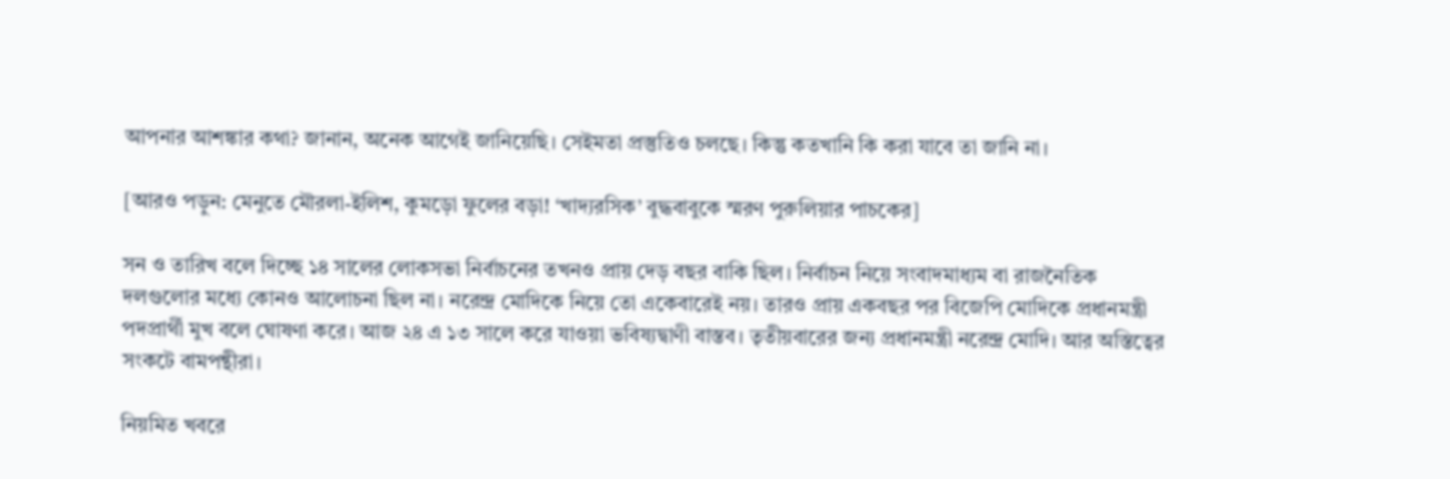আপনার আশঙ্কার কথা? জানান, অনেক আগেই জানিয়েছি। সেইমতা প্রস্তুতিও চলছে। কিন্তু কতখানি কি করা যাবে তা জানি না।

[আরও পড়ুন: মেনুতে মৌরলা-ইলিশ, কুমড়ো ফুলের বড়া! ‘খাদ্যরসিক’ বুদ্ধবাবুকে স্মরণ পুরুলিয়ার পাচকের]

সন ও তারিখ বলে দিচ্ছে ১৪ সালের লোকসভা নির্বাচনের তখনও প্রায় দেড় বছর বাকি ছিল। নির্বাচন নিয়ে সংবাদমাধ্যম বা রাজনৈতিক দলগুলোর মধ্যে কোনও আলোচনা ছিল না। নরেন্দ্র মোদিকে নিয়ে তো একেবারেই নয়। তারও প্রায় একবছর পর বিজেপি মোদিকে প্রধানমন্ত্রী পদপ্রার্থী মুখ বলে ঘোষণা করে। আজ ২৪ এ ১৩ সালে করে যাওয়া ভবিষ্যদ্বাণী বাস্তব। তৃতীয়বারের জন্য প্রধানমন্ত্রী নরেন্দ্র মোদি। আর অস্তিত্বের সংকটে বামপন্থীরা।

নিয়মিত খবরে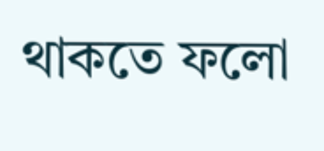থাকতে ফলো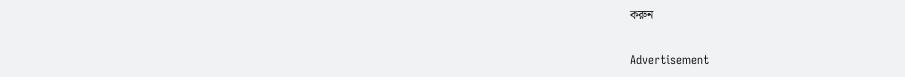করুন

Advertisement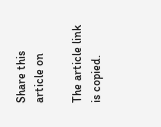Share this article on

The article link is copied.